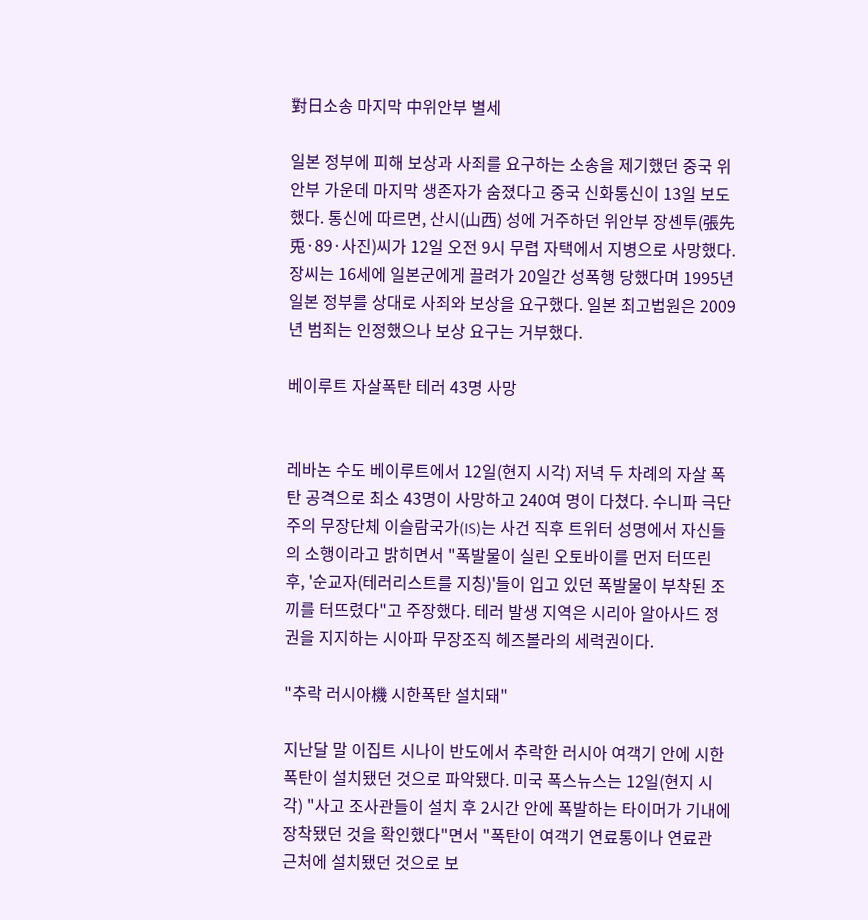對日소송 마지막 中위안부 별세

일본 정부에 피해 보상과 사죄를 요구하는 소송을 제기했던 중국 위안부 가운데 마지막 생존자가 숨졌다고 중국 신화통신이 13일 보도했다. 통신에 따르면, 산시(山西) 성에 거주하던 위안부 장셴투(張先兎·89·사진)씨가 12일 오전 9시 무렵 자택에서 지병으로 사망했다. 장씨는 16세에 일본군에게 끌려가 20일간 성폭행 당했다며 1995년 일본 정부를 상대로 사죄와 보상을 요구했다. 일본 최고법원은 2009년 범죄는 인정했으나 보상 요구는 거부했다.

베이루트 자살폭탄 테러 43명 사망


레바논 수도 베이루트에서 12일(현지 시각) 저녁 두 차례의 자살 폭탄 공격으로 최소 43명이 사망하고 240여 명이 다쳤다. 수니파 극단주의 무장단체 이슬람국가(IS)는 사건 직후 트위터 성명에서 자신들의 소행이라고 밝히면서 "폭발물이 실린 오토바이를 먼저 터뜨린 후, '순교자(테러리스트를 지칭)'들이 입고 있던 폭발물이 부착된 조끼를 터뜨렸다"고 주장했다. 테러 발생 지역은 시리아 알아사드 정권을 지지하는 시아파 무장조직 헤즈볼라의 세력권이다.

"추락 러시아機 시한폭탄 설치돼"

지난달 말 이집트 시나이 반도에서 추락한 러시아 여객기 안에 시한폭탄이 설치됐던 것으로 파악됐다. 미국 폭스뉴스는 12일(현지 시각) "사고 조사관들이 설치 후 2시간 안에 폭발하는 타이머가 기내에 장착됐던 것을 확인했다"면서 "폭탄이 여객기 연료통이나 연료관 근처에 설치됐던 것으로 보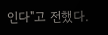인다"고 전했다.